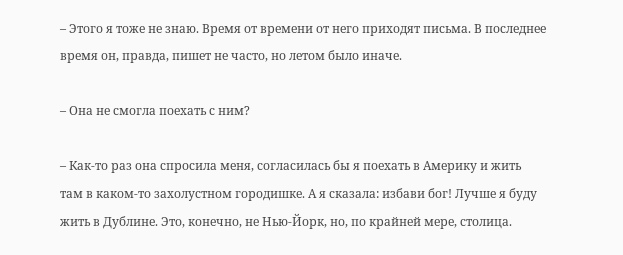– Этого я тоже не знаю. Время от времени от него приходят письма. В последнее время он, правда, пишет не часто, но летом было иначе.

– Она не смогла поехать с ним?

– Как-то раз она спросила меня, согласилась бы я поехать в Америку и жить там в каком-то захолустном городишке. А я сказала: избави бог! Лучше я буду жить в Дублине. Это, конечно, не Нью-Йорк, но, по крайней мере, столица.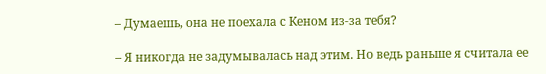– Думаешь, она не поехала с Кеном из-за тебя?

– Я никогда не задумывалась над этим. Но ведь раньше я считала ее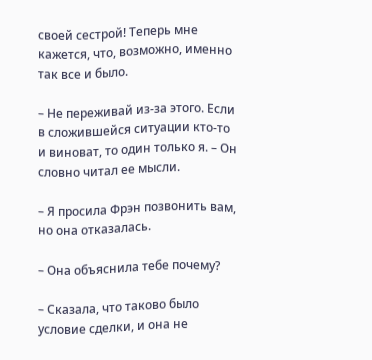своей сестрой! Теперь мне кажется, что, возможно, именно так все и было.

– Не переживай из-за этого. Если в сложившейся ситуации кто-то и виноват, то один только я. – Он словно читал ее мысли.

– Я просила Фрэн позвонить вам, но она отказалась.

– Она объяснила тебе почему?

– Сказала, что таково было условие сделки, и она не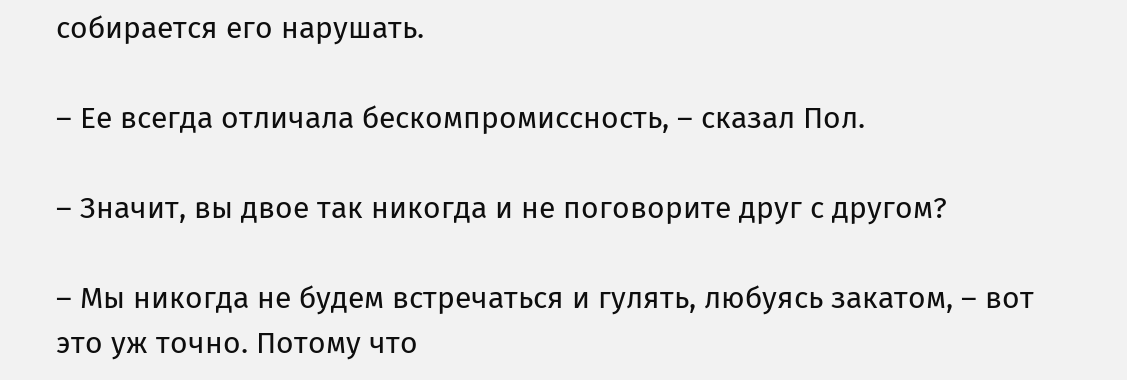собирается его нарушать.

– Ее всегда отличала бескомпромиссность, – сказал Пол.

– Значит, вы двое так никогда и не поговорите друг с другом?

– Мы никогда не будем встречаться и гулять, любуясь закатом, – вот это уж точно. Потому что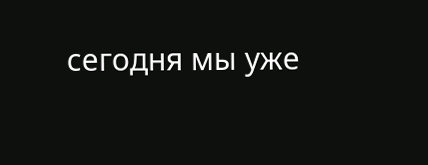сегодня мы уже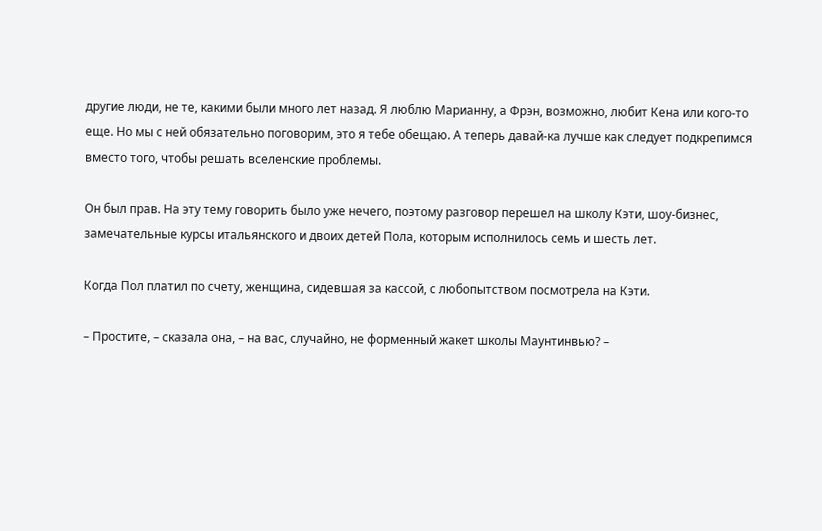другие люди, не те, какими были много лет назад. Я люблю Марианну, а Фрэн, возможно, любит Кена или кого-то еще. Но мы с ней обязательно поговорим, это я тебе обещаю. А теперь давай-ка лучше как следует подкрепимся вместо того, чтобы решать вселенские проблемы.

Он был прав. На эту тему говорить было уже нечего, поэтому разговор перешел на школу Кэти, шоу-бизнес, замечательные курсы итальянского и двоих детей Пола, которым исполнилось семь и шесть лет.

Когда Пол платил по счету, женщина, сидевшая за кассой, с любопытством посмотрела на Кэти.

– Простите, – сказала она, – на вас, случайно, не форменный жакет школы Маунтинвью? –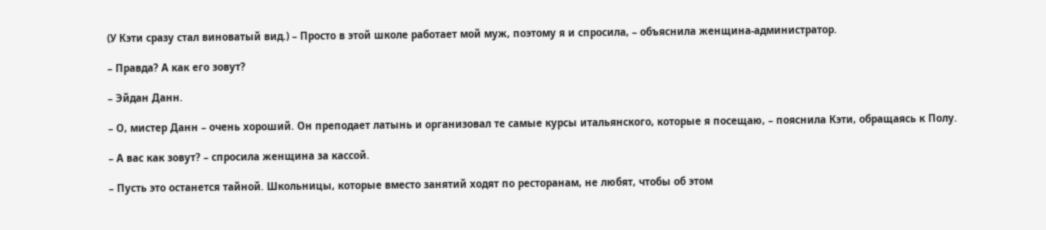(У Кэти сразу стал виноватый вид.) – Просто в этой школе работает мой муж, поэтому я и спросила, – объяснила женщина-администратор.

– Правда? А как его зовут?

– Эйдан Данн.

– О, мистер Данн – очень хороший. Он преподает латынь и организовал те самые курсы итальянского, которые я посещаю, – пояснила Кэти, обращаясь к Полу.

– А вас как зовут? – спросила женщина за кассой.

– Пусть это останется тайной. Школьницы, которые вместо занятий ходят по ресторанам, не любят, чтобы об этом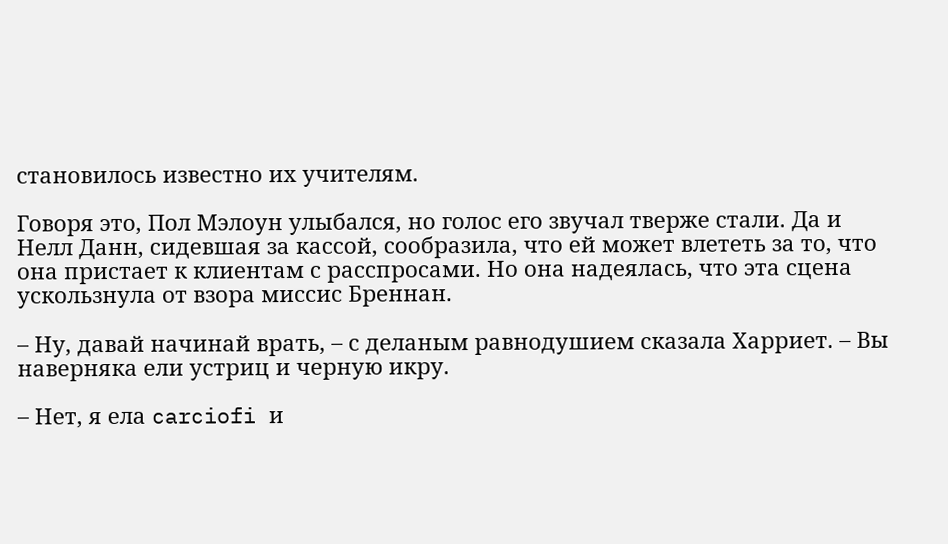становилось известно их учителям.

Говоря это, Пол Мэлоун улыбался, но голос его звучал тверже стали. Да и Нелл Данн, сидевшая за кассой, сообразила, что ей может влететь за то, что она пристает к клиентам с расспросами. Но она надеялась, что эта сцена ускользнула от взора миссис Бреннан.

– Ну, давай начинай врать, – с деланым равнодушием сказала Харриет. – Вы наверняка ели устриц и черную икру.

– Нет, я ела carciofi и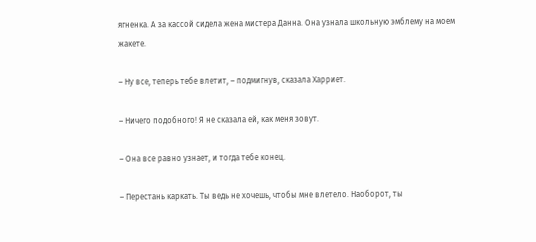ягненка. А за кассой сидела жена мистера Данна. Она узнала школьную эмблему на моем жакете.

– Ну все, теперь тебе влетит, – подмигнув, сказала Харриет.

– Ничего подобного! Я не сказала ей, как меня зовут.

– Она все равно узнает, и тогда тебе конец.

– Перестань каркать. Ты ведь не хочешь, чтобы мне влетело. Наоборот, ты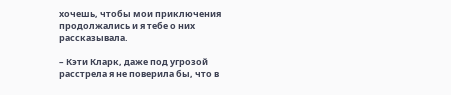хочешь, чтобы мои приключения продолжались и я тебе о них рассказывала.

– Кэти Кларк, даже под угрозой расстрела я не поверила бы, что в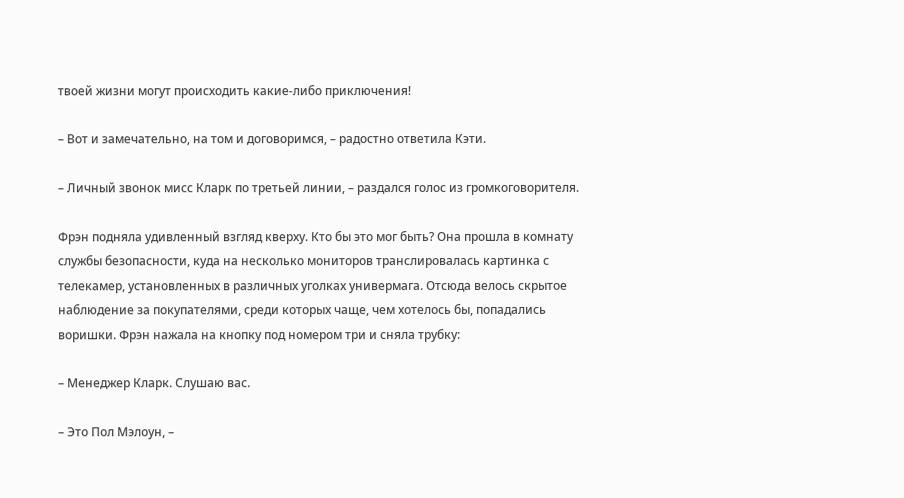твоей жизни могут происходить какие-либо приключения!

– Вот и замечательно, на том и договоримся, – радостно ответила Кэти.

– Личный звонок мисс Кларк по третьей линии, – раздался голос из громкоговорителя.

Фрэн подняла удивленный взгляд кверху. Кто бы это мог быть? Она прошла в комнату службы безопасности, куда на несколько мониторов транслировалась картинка с телекамер, установленных в различных уголках универмага. Отсюда велось скрытое наблюдение за покупателями, среди которых чаще, чем хотелось бы, попадались воришки. Фрэн нажала на кнопку под номером три и сняла трубку:

– Менеджер Кларк. Слушаю вас.

– Это Пол Мэлоун, –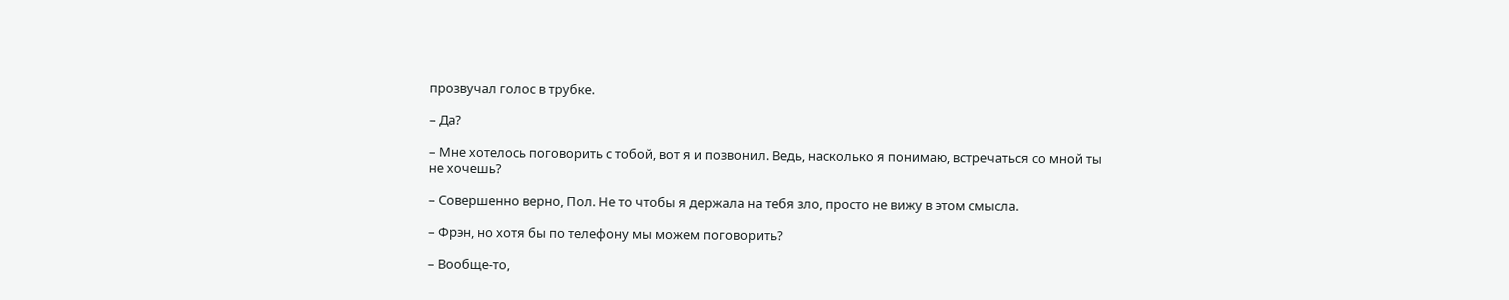прозвучал голос в трубке.

– Да?

– Мне хотелось поговорить с тобой, вот я и позвонил. Ведь, насколько я понимаю, встречаться со мной ты не хочешь?

– Совершенно верно, Пол. Не то чтобы я держала на тебя зло, просто не вижу в этом смысла.

– Фрэн, но хотя бы по телефону мы можем поговорить?

– Вообще-то,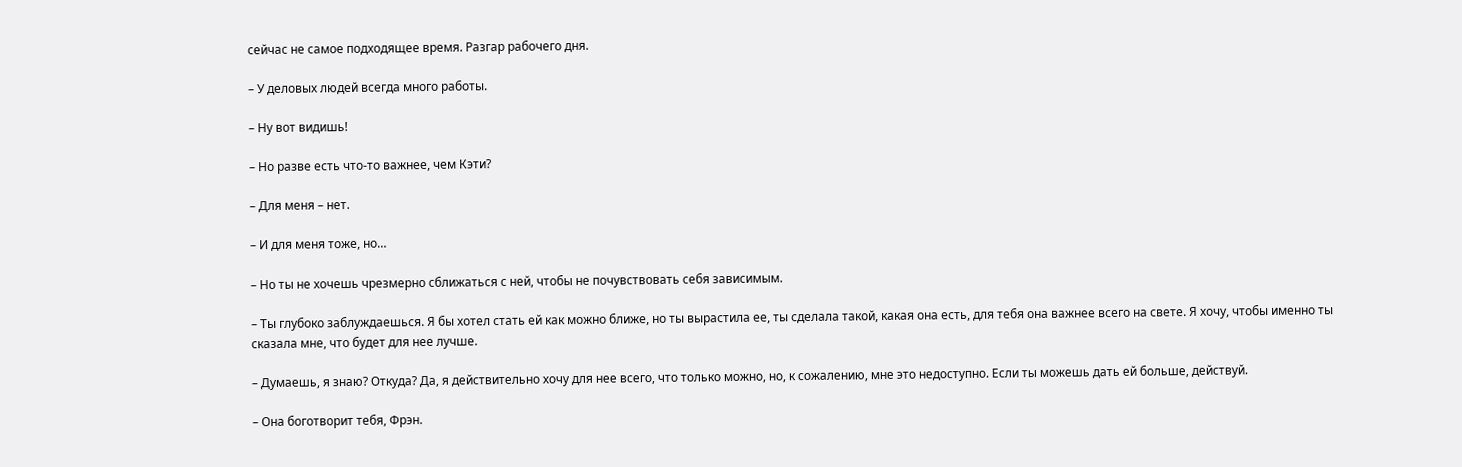сейчас не самое подходящее время. Разгар рабочего дня.

– У деловых людей всегда много работы.

– Ну вот видишь!

– Но разве есть что-то важнее, чем Кэти?

– Для меня – нет.

– И для меня тоже, но…

– Но ты не хочешь чрезмерно сближаться с ней, чтобы не почувствовать себя зависимым.

– Ты глубоко заблуждаешься. Я бы хотел стать ей как можно ближе, но ты вырастила ее, ты сделала такой, какая она есть, для тебя она важнее всего на свете. Я хочу, чтобы именно ты сказала мне, что будет для нее лучше.

– Думаешь, я знаю? Откуда? Да, я действительно хочу для нее всего, что только можно, но, к сожалению, мне это недоступно. Если ты можешь дать ей больше, действуй.

– Она боготворит тебя, Фрэн.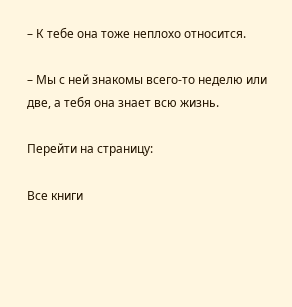– К тебе она тоже неплохо относится.

– Мы с ней знакомы всего-то неделю или две, а тебя она знает всю жизнь.

Перейти на страницу:

Все книги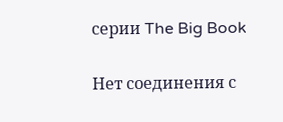серии The Big Book

Нет соединения с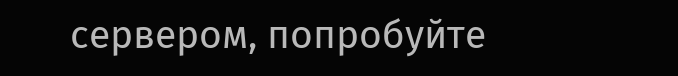сервером, попробуйте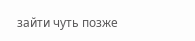зайти чуть позже